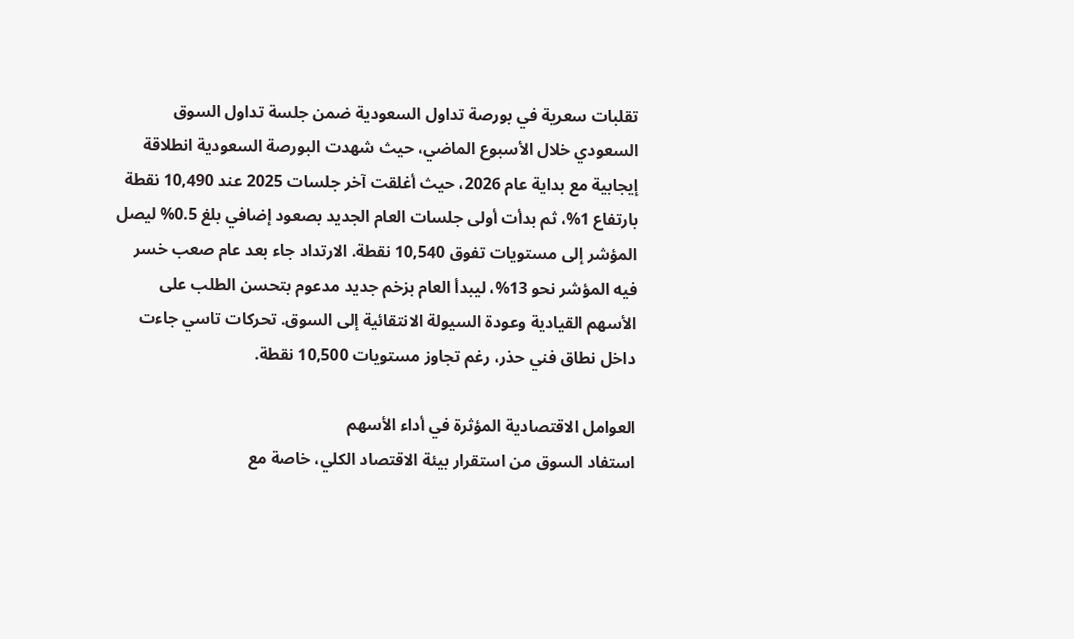تقلبات سعرية في بورصة تداول السعودية ضمن جلسة تداول السوق السعودي خلال الأسبوع الماضي، حيث شهدت البورصة السعودية انطلاقة إيجابية مع بداية عام 2026، حيث أغلقت آخر جلسات 2025 عند 10,490 نقطة بارتفاع 1%، ثم بدأت أولى جلسات العام الجديد بصعود إضافي بلغ 0.5% ليصل المؤشر إلى مستويات تفوق 10,540 نقطة. الارتداد جاء بعد عام صعب خسر فيه المؤشر نحو 13%، ليبدأ العام بزخم جديد مدعوم بتحسن الطلب على الأسهم القيادية وعودة السيولة الانتقائية إلى السوق. تحركات تاسي جاءت داخل نطاق فني حذر، رغم تجاوز مستويات 10,500 نقطة.

العوامل الاقتصادية المؤثرة في أداء الأسهم
استفاد السوق من استقرار بيئة الاقتصاد الكلي، خاصة مع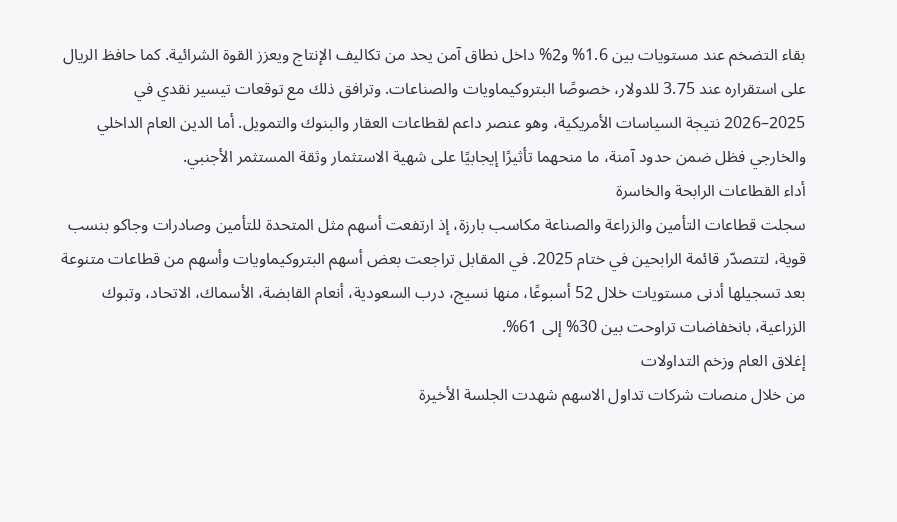بقاء التضخم عند مستويات بين 1.6% و2% داخل نطاق آمن يحد من تكاليف الإنتاج ويعزز القوة الشرائية. كما حافظ الريال على استقراره عند 3.75 للدولار، خصوصًا البتروكيماويات والصناعات. وترافق ذلك مع توقعات تيسير نقدي في 2025–2026 نتيجة السياسات الأمريكية، وهو عنصر داعم لقطاعات العقار والبنوك والتمويل. أما الدين العام الداخلي والخارجي فظل ضمن حدود آمنة، ما منحهما تأثيرًا إيجابيًا على شهية الاستثمار وثقة المستثمر الأجنبي.
أداء القطاعات الرابحة والخاسرة
سجلت قطاعات التأمين والزراعة والصناعة مكاسب بارزة، إذ ارتفعت أسهم مثل المتحدة للتأمين وصادرات وجاكو بنسب قوية، لتتصدّر قائمة الرابحين في ختام 2025. في المقابل تراجعت بعض أسهم البتروكيماويات وأسهم من قطاعات متنوعة بعد تسجيلها أدنى مستويات خلال 52 أسبوعًا، منها نسيج، درب السعودية، أنعام القابضة، الأسماك، الاتحاد، وتبوك الزراعية، بانخفاضات تراوحت بين 30% إلى 61%.
إغلاق العام وزخم التداولات
من خلال منصات شركات تداول الاسهم شهدت الجلسة الأخيرة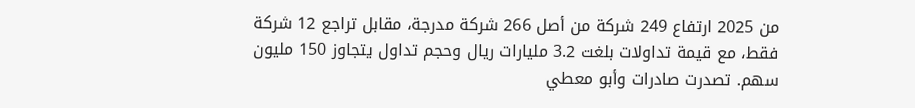من 2025 ارتفاع 249 شركة من أصل 266 شركة مدرجة، مقابل تراجع 12 شركة فقط، مع قيمة تداولات بلغت 3.2 مليارات ريال وحجم تداول يتجاوز 150 مليون سهم. تصدرت صادرات وأبو معطي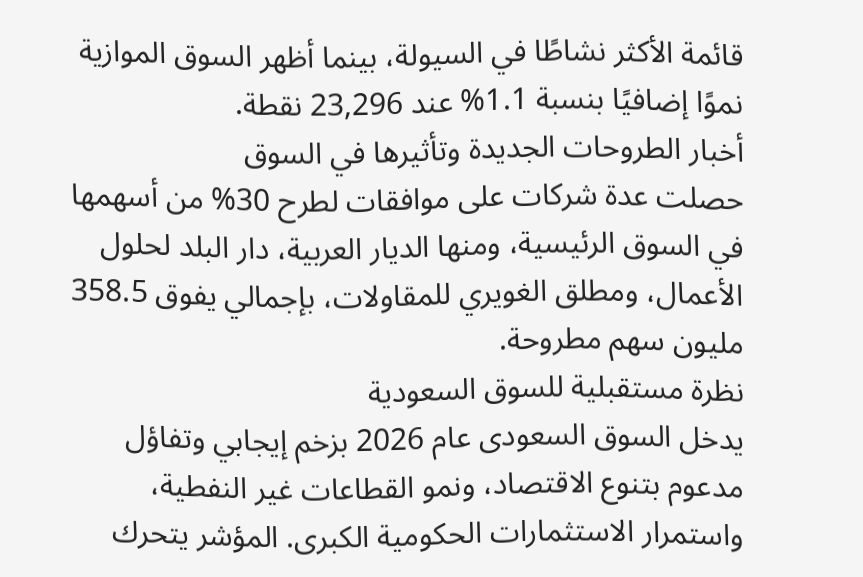قائمة الأكثر نشاطًا في السيولة، بينما أظهر السوق الموازية نموًا إضافيًا بنسبة 1.1% عند 23,296 نقطة.
أخبار الطروحات الجديدة وتأثيرها في السوق
حصلت عدة شركات على موافقات لطرح 30% من أسهمها في السوق الرئيسية، ومنها الديار العربية، دار البلد لحلول الأعمال، ومطلق الغويري للمقاولات، بإجمالي يفوق 358.5 مليون سهم مطروحة.
نظرة مستقبلية للسوق السعودية
يدخل السوق السعودى عام 2026 بزخم إيجابي وتفاؤل مدعوم بتنوع الاقتصاد، ونمو القطاعات غير النفطية، واستمرار الاستثمارات الحكومية الكبرى. المؤشر يتحرك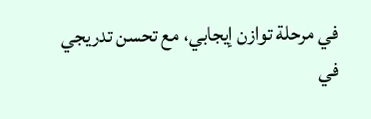في مرحلة توازن إيجابي، مع تحسن تدريجي في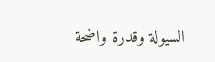السيولة وقدرة واضحة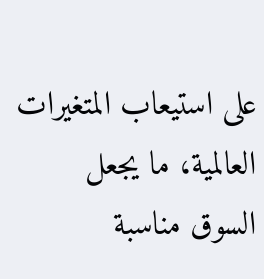على استيعاب المتغيرات العالمية، ما يجعل السوق مناسبة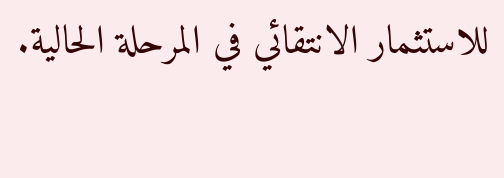للاستثمار الانتقائي في المرحلة الحالية.